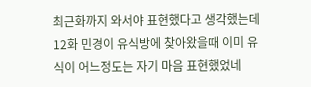최근화까지 와서야 표현했다고 생각했는데 12화 민경이 유식방에 찾아왔을때 이미 유식이 어느정도는 자기 마음 표현했었네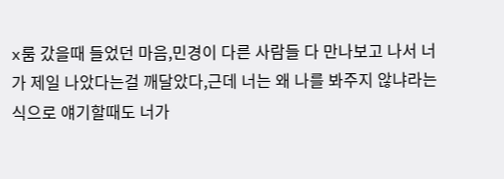x룸 갔을때 들었던 마음,민경이 다른 사람들 다 만나보고 나서 너가 제일 나았다는걸 깨달았다,근데 너는 왜 나를 봐주지 않냐라는 식으로 얘기할때도 너가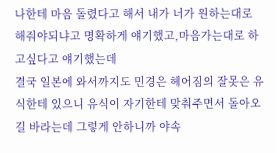나한테 마음 돌렸다고 해서 내가 너가 원하는대로 해줘야되냐고 명확하게 얘기했고,마음가는대로 하고싶다고 얘기했는데
결국 일본에 와서까지도 민경은 헤어짐의 잘못은 유식한테 있으니 유식이 자기한테 맞춰주면서 돌아오길 바라는데 그렇게 안하니까 야속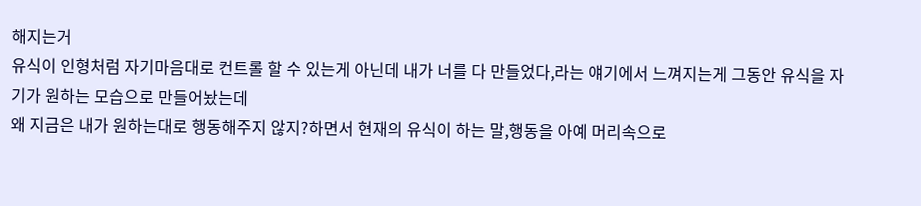해지는거
유식이 인형처럼 자기마음대로 컨트롤 할 수 있는게 아닌데 내가 너를 다 만들었다,라는 얘기에서 느껴지는게 그동안 유식을 자기가 원하는 모습으로 만들어놨는데
왜 지금은 내가 원하는대로 행동해주지 않지?하면서 현재의 유식이 하는 말,행동을 아예 머리속으로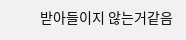받아들이지 않는거같음